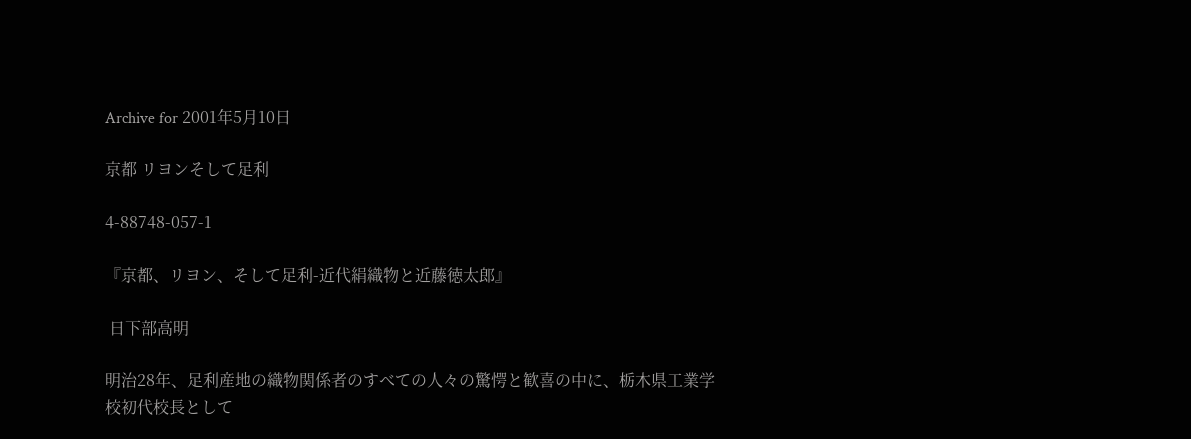Archive for 2001年5月10日

京都 リヨンそして足利

4-88748-057-1

『京都、リヨン、そして足利-近代絹織物と近藤徳太郎』

 日下部高明

明治28年、足利産地の織物関係者のすべての人々の驚愕と歓喜の中に、栃木県工業学校初代校長として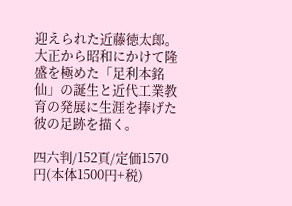迎えられた近藤徳太郎。大正から昭和にかけて隆盛を極めた「足利本銘仙」の誕生と近代工業教育の発展に生涯を捧げた彼の足跡を描く。

四六判/152頁/定価1570円(本体1500円+税)